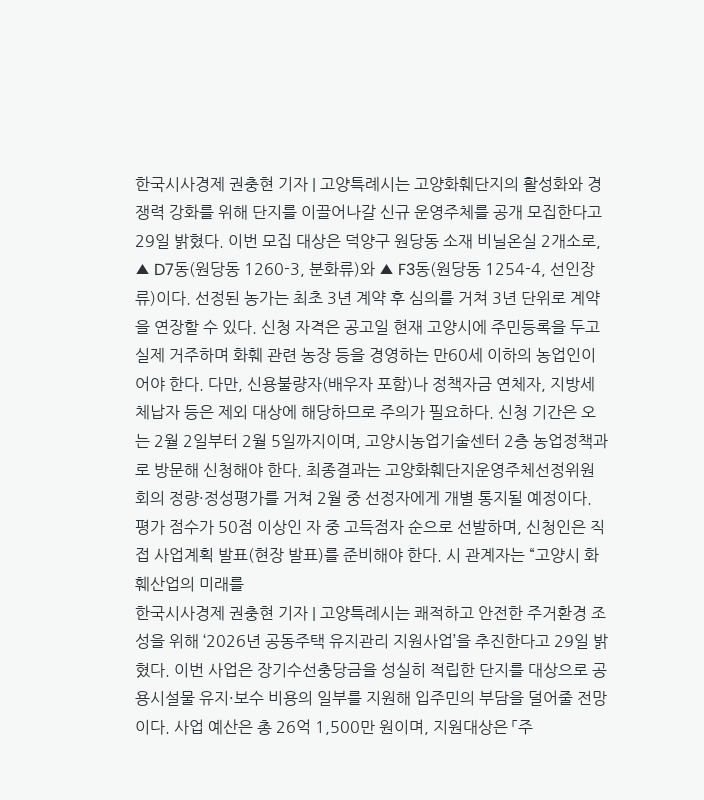한국시사경제 권충현 기자 | 고양특례시는 고양화훼단지의 활성화와 경쟁력 강화를 위해 단지를 이끌어나갈 신규 운영주체를 공개 모집한다고 29일 밝혔다. 이번 모집 대상은 덕양구 원당동 소재 비닐온실 2개소로, ▲ D7동(원당동 1260-3, 분화류)와 ▲ F3동(원당동 1254-4, 선인장류)이다. 선정된 농가는 최초 3년 계약 후 심의를 거쳐 3년 단위로 계약을 연장할 수 있다. 신청 자격은 공고일 현재 고양시에 주민등록을 두고 실제 거주하며 화훼 관련 농장 등을 경영하는 만60세 이하의 농업인이어야 한다. 다만, 신용불량자(배우자 포함)나 정책자금 연체자, 지방세 체납자 등은 제외 대상에 해당하므로 주의가 필요하다. 신청 기간은 오는 2월 2일부터 2월 5일까지이며, 고양시농업기술센터 2층 농업정책과로 방문해 신청해야 한다. 최종결과는 고양화훼단지운영주체선정위원회의 정량·정성평가를 거쳐 2월 중 선정자에게 개별 통지될 예정이다. 평가 점수가 50점 이상인 자 중 고득점자 순으로 선발하며, 신청인은 직접 사업계획 발표(현장 발표)를 준비해야 한다. 시 관계자는 “고양시 화훼산업의 미래를
한국시사경제 권충현 기자 | 고양특례시는 쾌적하고 안전한 주거환경 조성을 위해 ‘2026년 공동주택 유지관리 지원사업’을 추진한다고 29일 밝혔다. 이번 사업은 장기수선충당금을 성실히 적립한 단지를 대상으로 공용시설물 유지·보수 비용의 일부를 지원해 입주민의 부담을 덜어줄 전망이다. 사업 예산은 총 26억 1,500만 원이며, 지원대상은 「주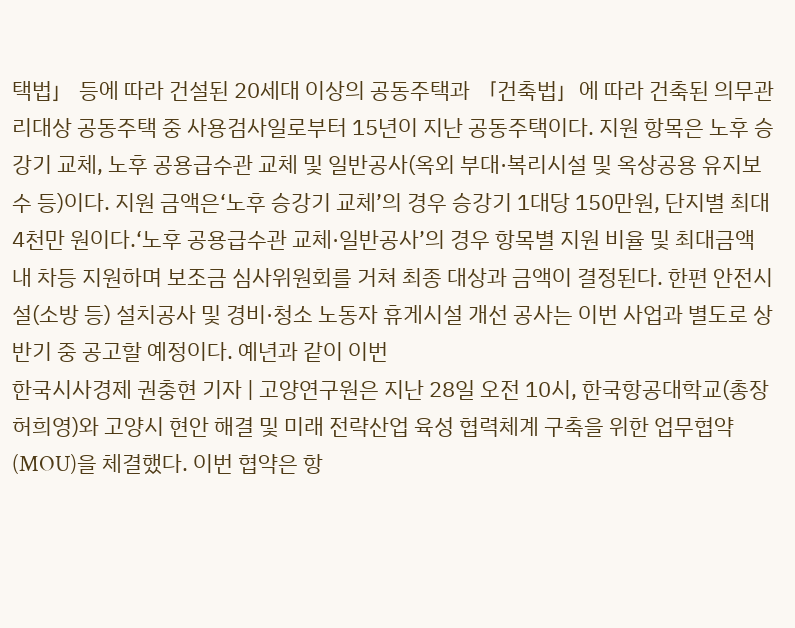택법」 등에 따라 건설된 20세대 이상의 공동주택과 「건축법」에 따라 건축된 의무관리대상 공동주택 중 사용검사일로부터 15년이 지난 공동주택이다. 지원 항목은 노후 승강기 교체, 노후 공용급수관 교체 및 일반공사(옥외 부대·복리시설 및 옥상공용 유지보수 등)이다. 지원 금액은‘노후 승강기 교체’의 경우 승강기 1대당 150만원, 단지별 최대 4천만 원이다.‘노후 공용급수관 교체·일반공사’의 경우 항목별 지원 비율 및 최대금액 내 차등 지원하며 보조금 심사위원회를 거쳐 최종 대상과 금액이 결정된다. 한편 안전시설(소방 등) 설치공사 및 경비·청소 노동자 휴게시설 개선 공사는 이번 사업과 별도로 상반기 중 공고할 예정이다. 예년과 같이 이번
한국시사경제 권충현 기자 | 고양연구원은 지난 28일 오전 10시, 한국항공대학교(총장 허희영)와 고양시 현안 해결 및 미래 전략산업 육성 협력체계 구축을 위한 업무협약(MOU)을 체결했다. 이번 협약은 항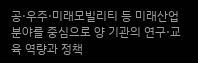공·우주·미래모빌리티 등 미래산업 분야를 중심으로 양 기관의 연구·교육 역량과 정책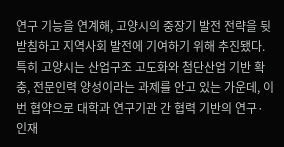연구 기능을 연계해, 고양시의 중장기 발전 전략을 뒷받침하고 지역사회 발전에 기여하기 위해 추진됐다. 특히 고양시는 산업구조 고도화와 첨단산업 기반 확충, 전문인력 양성이라는 과제를 안고 있는 가운데, 이번 협약으로 대학과 연구기관 간 협력 기반의 연구·인재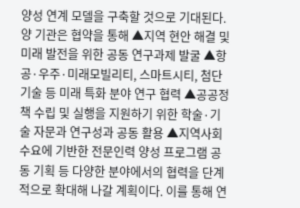양성 연계 모델을 구축할 것으로 기대된다. 양 기관은 협약을 통해 ▲지역 현안 해결 및 미래 발전을 위한 공동 연구과제 발굴 ▲항공·우주·미래모빌리티, 스마트시티, 첨단기술 등 미래 특화 분야 연구 협력 ▲공공정책 수립 및 실행을 지원하기 위한 학술·기술 자문과 연구성과 공동 활용 ▲지역사회 수요에 기반한 전문인력 양성 프로그램 공동 기획 등 다양한 분야에서의 협력을 단계적으로 확대해 나갈 계획이다. 이를 통해 연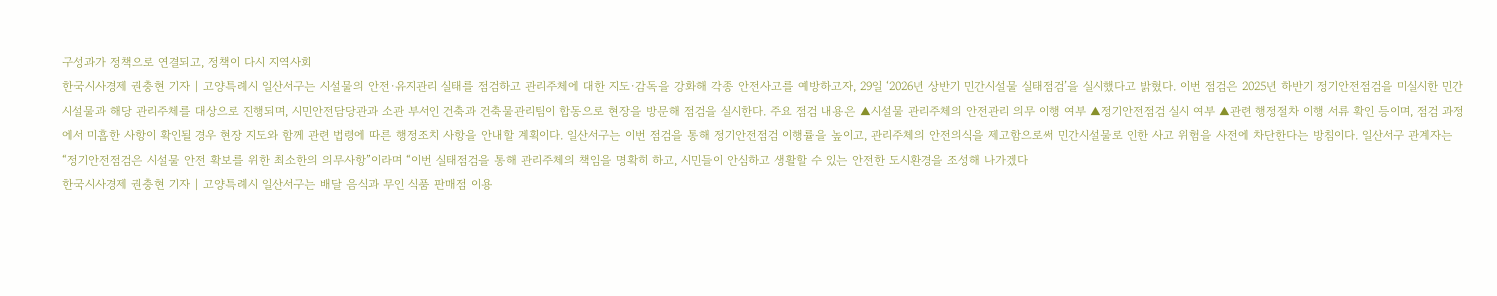구성과가 정책으로 연결되고, 정책이 다시 지역사회
한국시사경제 권충현 기자 | 고양특례시 일산서구는 시설물의 안전·유지관리 실태를 점검하고 관리주체에 대한 지도·감독을 강화해 각종 안전사고를 예방하고자, 29일 ‘2026년 상반기 민간시설물 실태점검’을 실시했다고 밝혔다. 이번 점검은 2025년 하반기 정기안전점검을 미실시한 민간시설물과 해당 관리주체를 대상으로 진행되며, 시민안전담당관과 소관 부서인 건축과 건축물관리팀이 합동으로 현장을 방문해 점검을 실시한다. 주요 점검 내용은 ▲시설물 관리주체의 안전관리 의무 이행 여부 ▲정기안전점검 실시 여부 ▲관련 행정절차 이행 서류 확인 등이며, 점검 과정에서 미흡한 사항이 확인될 경우 현장 지도와 함께 관련 법령에 따른 행정조치 사항을 안내할 계획이다. 일산서구는 이번 점검을 통해 정기안전점검 이행률을 높이고, 관리주체의 안전의식을 제고함으로써 민간시설물로 인한 사고 위험을 사전에 차단한다는 방침이다. 일산서구 관계자는“정기안전점검은 시설물 안전 확보를 위한 최소한의 의무사항”이라며 “이번 실태점검을 통해 관리주체의 책임을 명확히 하고, 시민들이 안심하고 생활할 수 있는 안전한 도시환경을 조성해 나가겠다
한국시사경제 권충현 기자 | 고양특례시 일산서구는 배달 음식과 무인 식품 판매점 이용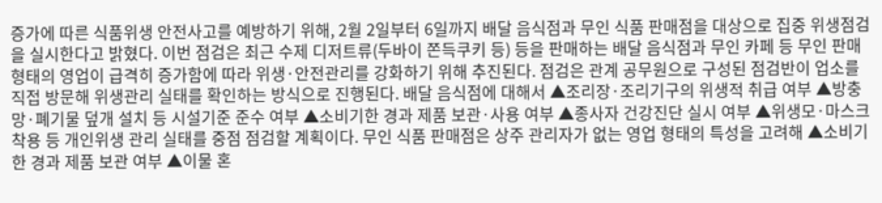증가에 따른 식품위생 안전사고를 예방하기 위해, 2월 2일부터 6일까지 배달 음식점과 무인 식품 판매점을 대상으로 집중 위생점검을 실시한다고 밝혔다. 이번 점검은 최근 수제 디저트류(두바이 쫀득쿠키 등) 등을 판매하는 배달 음식점과 무인 카페 등 무인 판매 형태의 영업이 급격히 증가함에 따라 위생·안전관리를 강화하기 위해 추진된다. 점검은 관계 공무원으로 구성된 점검반이 업소를 직접 방문해 위생관리 실태를 확인하는 방식으로 진행된다. 배달 음식점에 대해서 ▲조리장·조리기구의 위생적 취급 여부 ▲방충망·폐기물 덮개 설치 등 시설기준 준수 여부 ▲소비기한 경과 제품 보관·사용 여부 ▲종사자 건강진단 실시 여부 ▲위생모·마스크 착용 등 개인위생 관리 실태를 중점 점검할 계획이다. 무인 식품 판매점은 상주 관리자가 없는 영업 형태의 특성을 고려해 ▲소비기한 경과 제품 보관 여부 ▲이물 혼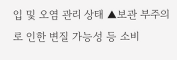입 및 오염 관리 상태 ▲보관 부주의로 인한 변질 가능성 등 소비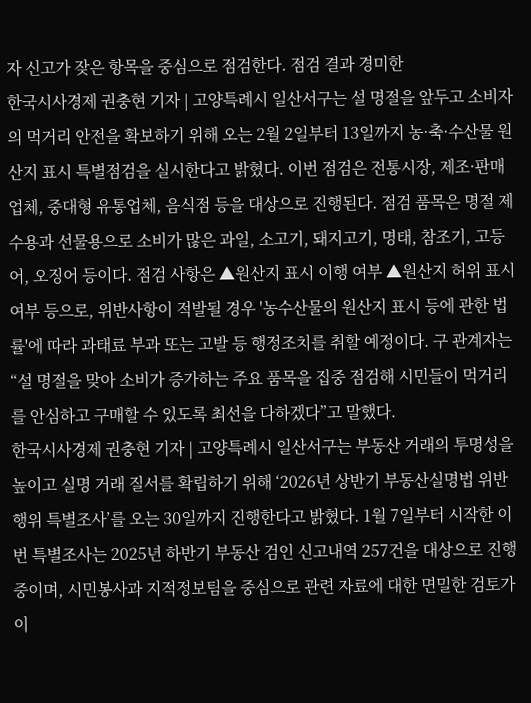자 신고가 잦은 항목을 중심으로 점검한다. 점검 결과 경미한
한국시사경제 권충현 기자 | 고양특례시 일산서구는 설 명절을 앞두고 소비자의 먹거리 안전을 확보하기 위해 오는 2월 2일부터 13일까지 농·축·수산물 원산지 표시 특별점검을 실시한다고 밝혔다. 이번 점검은 전통시장, 제조·판매업체, 중대형 유통업체, 음식점 등을 대상으로 진행된다. 점검 품목은 명절 제수용과 선물용으로 소비가 많은 과일, 소고기, 돼지고기, 명태, 참조기, 고등어, 오징어 등이다. 점검 사항은 ▲원산지 표시 이행 여부 ▲원산지 허위 표시 여부 등으로, 위반사항이 적발될 경우 '농수산물의 원산지 표시 등에 관한 법률'에 따라 과태료 부과 또는 고발 등 행정조치를 취할 예정이다. 구 관계자는 “설 명절을 맞아 소비가 증가하는 주요 품목을 집중 점검해 시민들이 먹거리를 안심하고 구매할 수 있도록 최선을 다하겠다”고 말했다.
한국시사경제 권충현 기자 | 고양특례시 일산서구는 부동산 거래의 투명성을 높이고 실명 거래 질서를 확립하기 위해 ‘2026년 상반기 부동산실명법 위반행위 특별조사’를 오는 30일까지 진행한다고 밝혔다. 1월 7일부터 시작한 이번 특별조사는 2025년 하반기 부동산 검인 신고내역 257건을 대상으로 진행 중이며, 시민봉사과 지적정보팀을 중심으로 관련 자료에 대한 면밀한 검토가 이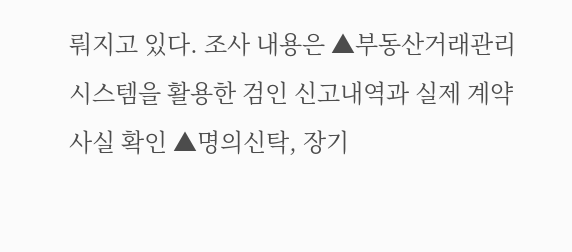뤄지고 있다. 조사 내용은 ▲부동산거래관리시스템을 활용한 검인 신고내역과 실제 계약 사실 확인 ▲명의신탁, 장기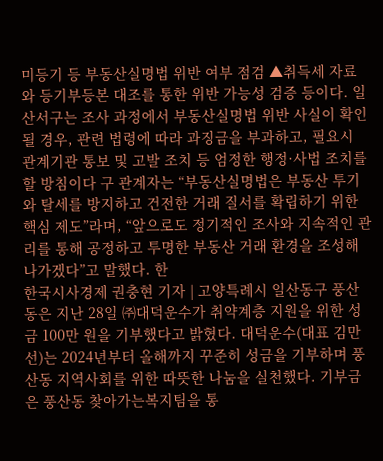미등기 등 부동산실명법 위반 여부 점검 ▲취득세 자료와 등기부등본 대조를 통한 위반 가능성 검증 등이다. 일산서구는 조사 과정에서 부동산실명법 위반 사실이 확인될 경우, 관련 법령에 따라 과징금을 부과하고, 필요시 관계기관 통보 및 고발 조치 등 엄정한 행정·사법 조치를 할 방침이다 구 관계자는 “부동산실명법은 부동산 투기와 탈세를 방지하고 건전한 거래 질서를 확립하기 위한 핵심 제도”라며, “앞으로도 정기적인 조사와 지속적인 관리를 통해 공정하고 투명한 부동산 거래 환경을 조성해 나가겠다”고 말했다. 한
한국시사경제 권충현 기자 | 고양특례시 일산동구 풍산동은 지난 28일 ㈜대덕운수가 취약계층 지원을 위한 성금 100만 원을 기부했다고 밝혔다. 대덕운수(대표 김만선)는 2024년부터 올해까지 꾸준히 성금을 기부하며 풍산동 지역사회를 위한 따뜻한 나눔을 실천했다. 기부금은 풍산동 찾아가는복지팀을 통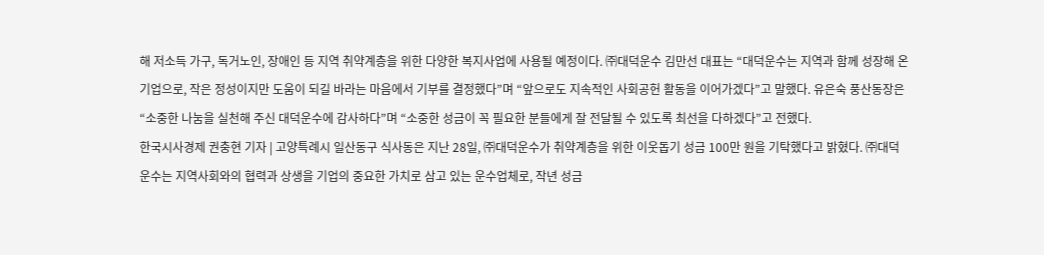해 저소득 가구, 독거노인, 장애인 등 지역 취약계층을 위한 다양한 복지사업에 사용될 예정이다. ㈜대덕운수 김만선 대표는 “대덕운수는 지역과 함께 성장해 온 기업으로, 작은 정성이지만 도움이 되길 바라는 마음에서 기부를 결정했다”며 “앞으로도 지속적인 사회공헌 활동을 이어가겠다”고 말했다. 유은숙 풍산동장은 “소중한 나눔을 실천해 주신 대덕운수에 감사하다”며 “소중한 성금이 꼭 필요한 분들에게 잘 전달될 수 있도록 최선을 다하겠다”고 전했다.
한국시사경제 권충현 기자 | 고양특례시 일산동구 식사동은 지난 28일, ㈜대덕운수가 취약계층을 위한 이웃돕기 성금 100만 원을 기탁했다고 밝혔다. ㈜대덕운수는 지역사회와의 협력과 상생을 기업의 중요한 가치로 삼고 있는 운수업체로, 작년 성금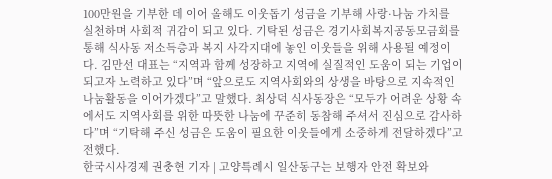100만원을 기부한 데 이어 올해도 이웃돕기 성금을 기부해 사랑·나눔 가치를 실천하며 사회적 귀감이 되고 있다. 기탁된 성금은 경기사회복지공동모금회를 통해 식사동 저소득층과 복지 사각지대에 놓인 이웃들을 위해 사용될 예정이다. 김만선 대표는 “지역과 함께 성장하고 지역에 실질적인 도움이 되는 기업이 되고자 노력하고 있다”며 “앞으로도 지역사회와의 상생을 바탕으로 지속적인 나눔활동을 이어가겠다”고 말했다. 최상덕 식사동장은 “모두가 어려운 상황 속에서도 지역사회를 위한 따뜻한 나눔에 꾸준히 동참해 주셔서 진심으로 감사하다”며 “기탁해 주신 성금은 도움이 필요한 이웃들에게 소중하게 전달하겠다”고 전했다.
한국시사경제 권충현 기자 | 고양특례시 일산동구는 보행자 안전 확보와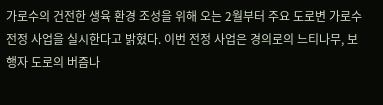가로수의 건전한 생육 환경 조성을 위해 오는 2월부터 주요 도로변 가로수 전정 사업을 실시한다고 밝혔다. 이번 전정 사업은 경의로의 느티나무, 보행자 도로의 버즘나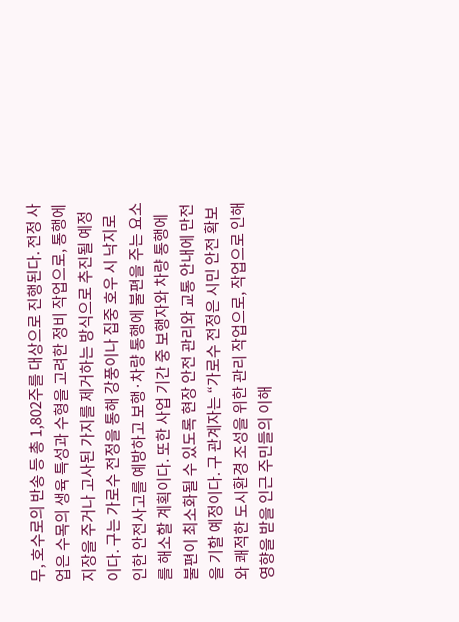무, 호수로의 반송 등 총 1,802주를 대상으로 진행된다. 전정 사업은 수목의 생육 특성과 수형을 고려한 정비 작업으로, 통행에 지장을 주거나 고사된 가지를 제거하는 방식으로 추진될 예정이다. 구는 가로수 전정을 통해 강풍이나 집중 호우 시 낙지로 인한 안전사고를 예방하고 보행·차량 통행에 불편을 주는 요소를 해소할 계획이다. 또한 사업 기간 중 보행자와 차량 통행에 불편이 최소화될 수 있도록 현장 안전 관리와 교통 안내에 만전을 기할 예정이다. 구 관계자는 “가로수 전정은 시민 안전 확보와 쾌적한 도시환경 조성을 위한 관리 작업으로, 작업으로 인해 영향을 받을 인근 주민들의 이해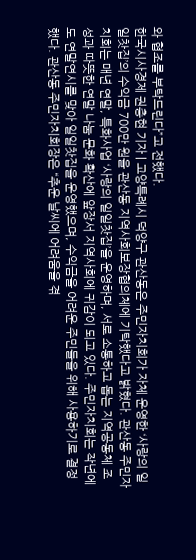와 협조를 부탁드린다”고 전했다.
한국시사경제 권충현 기자 | 고양특례시 덕양구 관산동은 주민자치회가 자체 운영한 ‘사랑의 일일찻집’의 수익금 700만 원을 관산동 지역사회보장협의체에 기탁했다고 밝혔다. 관산동 주민자치회는 매년 연말, 특화사업 ‘사랑의 일일찻집’을 운영하며, 서로 소통하고 돕는 지역공동체 조성과 따뜻한 연말 나눔 문화 확산에 앞장서 지역사회에 귀감이 되고 있다. 주민자치회는 작년에도 연말연시를 맞아 일일찻집을 운영했으며, 수익금을 어려운 주민들을 위해 사용하기로 결정했다. 관산동 주민자치회장은 “추운 날씨에 어려움을 겪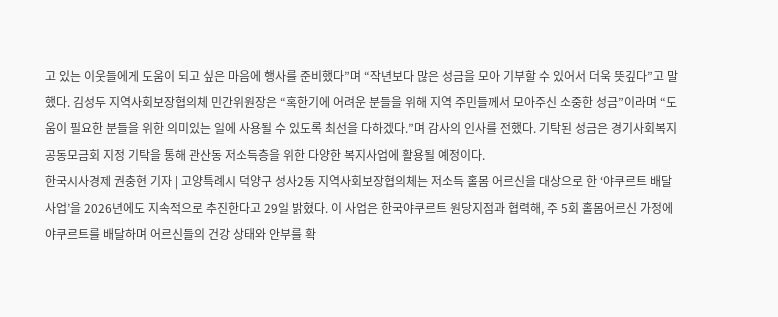고 있는 이웃들에게 도움이 되고 싶은 마음에 행사를 준비했다”며 “작년보다 많은 성금을 모아 기부할 수 있어서 더욱 뜻깊다”고 말했다. 김성두 지역사회보장협의체 민간위원장은 “혹한기에 어려운 분들을 위해 지역 주민들께서 모아주신 소중한 성금”이라며 “도움이 필요한 분들을 위한 의미있는 일에 사용될 수 있도록 최선을 다하겠다.”며 감사의 인사를 전했다. 기탁된 성금은 경기사회복지공동모금회 지정 기탁을 통해 관산동 저소득층을 위한 다양한 복지사업에 활용될 예정이다.
한국시사경제 권충현 기자 | 고양특례시 덕양구 성사2동 지역사회보장협의체는 저소득 홀몸 어르신을 대상으로 한 ‘야쿠르트 배달 사업’을 2026년에도 지속적으로 추진한다고 29일 밝혔다. 이 사업은 한국야쿠르트 원당지점과 협력해, 주 5회 홀몸어르신 가정에 야쿠르트를 배달하며 어르신들의 건강 상태와 안부를 확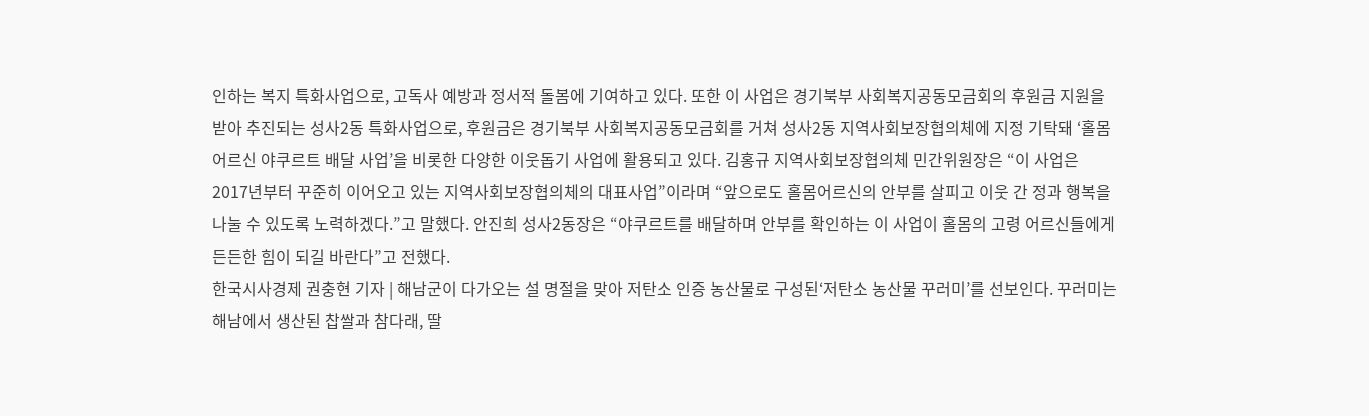인하는 복지 특화사업으로, 고독사 예방과 정서적 돌봄에 기여하고 있다. 또한 이 사업은 경기북부 사회복지공동모금회의 후원금 지원을 받아 추진되는 성사2동 특화사업으로, 후원금은 경기북부 사회복지공동모금회를 거쳐 성사2동 지역사회보장협의체에 지정 기탁돼 ‘홀몸어르신 야쿠르트 배달 사업’을 비롯한 다양한 이웃돕기 사업에 활용되고 있다. 김홍규 지역사회보장협의체 민간위원장은 “이 사업은 2017년부터 꾸준히 이어오고 있는 지역사회보장협의체의 대표사업”이라며 “앞으로도 홀몸어르신의 안부를 살피고 이웃 간 정과 행복을 나눌 수 있도록 노력하겠다.”고 말했다. 안진희 성사2동장은 “야쿠르트를 배달하며 안부를 확인하는 이 사업이 홀몸의 고령 어르신들에게 든든한 힘이 되길 바란다”고 전했다.
한국시사경제 권충현 기자 | 해남군이 다가오는 설 명절을 맞아 저탄소 인증 농산물로 구성된‘저탄소 농산물 꾸러미’를 선보인다. 꾸러미는 해남에서 생산된 찹쌀과 참다래, 딸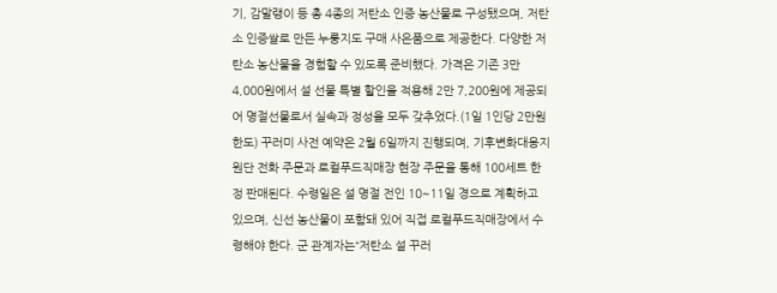기, 감말랭이 등 총 4종의 저탄소 인증 농산물로 구성됐으며, 저탄소 인증쌀로 만든 누룽지도 구매 사은품으로 제공한다. 다양한 저탄소 농산물을 경험할 수 있도록 준비했다. 가격은 기존 3만 4,000원에서 설 선물 특별 할인을 적용해 2만 7,200원에 제공되어 명절선물로서 실속과 정성을 모두 갖추었다.(1일 1인당 2만원 한도) 꾸러미 사전 예약은 2월 6일까지 진행되며, 기후변화대응지원단 전화 주문과 로컬푸드직매장 현장 주문을 통해 100세트 한정 판매된다. 수령일은 설 명절 전인 10~11일 경으로 계획하고 있으며, 신선 농산물이 포함돼 있어 직접 로컬푸드직매장에서 수령해야 한다. 군 관계자는“저탄소 설 꾸러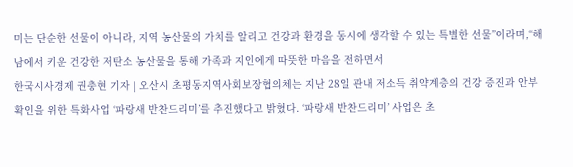미는 단순한 선물이 아니라, 지역 농산물의 가치를 알리고 건강과 환경을 동시에 생각할 수 있는 특별한 선물”이라며,“해남에서 키운 건강한 저탄소 농산물을 통해 가족과 지인에게 따뜻한 마음을 전하면서
한국시사경제 권충현 기자 | 오산시 초평동지역사회보장협의체는 지난 28일 관내 저소득 취약계층의 건강 증진과 안부 확인을 위한 특화사업 ‘파랑새 반찬드리미’를 추진했다고 밝혔다. ‘파랑새 반찬드리미’ 사업은 초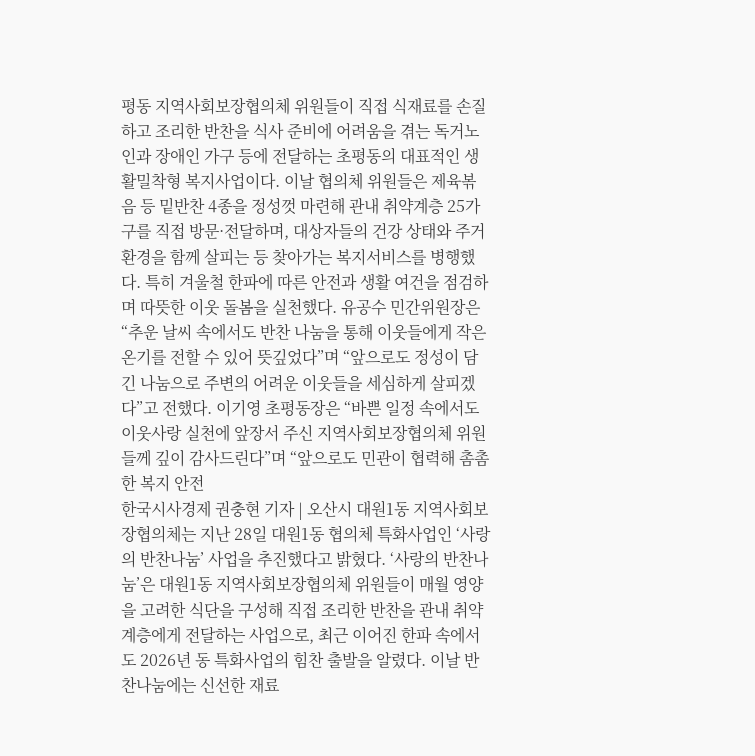평동 지역사회보장협의체 위원들이 직접 식재료를 손질하고 조리한 반찬을 식사 준비에 어려움을 겪는 독거노인과 장애인 가구 등에 전달하는 초평동의 대표적인 생활밀착형 복지사업이다. 이날 협의체 위원들은 제육볶음 등 밑반찬 4종을 정성껏 마련해 관내 취약계층 25가구를 직접 방문·전달하며, 대상자들의 건강 상태와 주거환경을 함께 살피는 등 찾아가는 복지서비스를 병행했다. 특히 겨울철 한파에 따른 안전과 생활 여건을 점검하며 따뜻한 이웃 돌봄을 실천했다. 유공수 민간위원장은 “추운 날씨 속에서도 반찬 나눔을 통해 이웃들에게 작은 온기를 전할 수 있어 뜻깊었다”며 “앞으로도 정성이 담긴 나눔으로 주변의 어려운 이웃들을 세심하게 살피겠다”고 전했다. 이기영 초평동장은 “바쁜 일정 속에서도 이웃사랑 실천에 앞장서 주신 지역사회보장협의체 위원들께 깊이 감사드린다”며 “앞으로도 민관이 협력해 촘촘한 복지 안전
한국시사경제 권충현 기자 | 오산시 대원1동 지역사회보장협의체는 지난 28일 대원1동 협의체 특화사업인 ‘사랑의 반찬나눔’ 사업을 추진했다고 밝혔다. ‘사랑의 반찬나눔’은 대원1동 지역사회보장협의체 위원들이 매월 영양을 고려한 식단을 구성해 직접 조리한 반찬을 관내 취약계층에게 전달하는 사업으로, 최근 이어진 한파 속에서도 2026년 동 특화사업의 힘찬 출발을 알렸다. 이날 반찬나눔에는 신선한 재료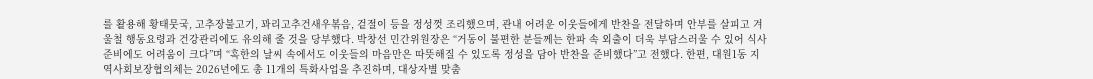를 활용해 황태뭇국, 고추장불고기, 꽈리고추건새우볶음, 겉절이 등을 정성껏 조리했으며, 관내 어려운 이웃들에게 반찬을 전달하며 안부를 살피고 겨울철 행동요령과 건강관리에도 유의해 줄 것을 당부했다. 박창선 민간위원장은 “거동이 불편한 분들께는 한파 속 외출이 더욱 부담스러울 수 있어 식사 준비에도 어려움이 크다”며 “혹한의 날씨 속에서도 이웃들의 마음만은 따뜻해질 수 있도록 정성을 담아 반찬을 준비했다”고 전했다. 한편, 대원1동 지역사회보장협의체는 2026년에도 총 11개의 특화사업을 추진하며, 대상자별 맞춤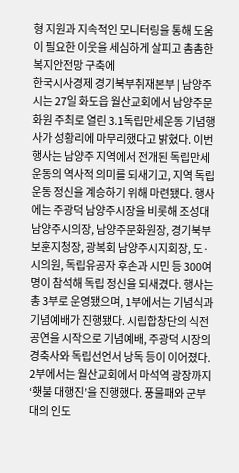형 지원과 지속적인 모니터링을 통해 도움이 필요한 이웃을 세심하게 살피고 촘촘한 복지안전망 구축에
한국시사경제 경기북부취재본부 | 남양주시는 27일 화도읍 월산교회에서 남양주문화원 주최로 열린 3.1독립만세운동 기념행사가 성황리에 마무리했다고 밝혔다. 이번 행사는 남양주 지역에서 전개된 독립만세운동의 역사적 의미를 되새기고, 지역 독립운동 정신을 계승하기 위해 마련됐다. 행사에는 주광덕 남양주시장을 비롯해 조성대 남양주시의장, 남양주문화원장, 경기북부보훈지청장, 광복회 남양주시지회장, 도·시의원, 독립유공자 후손과 시민 등 300여 명이 참석해 독립 정신을 되새겼다. 행사는 총 3부로 운영됐으며, 1부에서는 기념식과 기념예배가 진행됐다. 시립합창단의 식전공연을 시작으로 기념예배, 주광덕 시장의 경축사와 독립선언서 낭독 등이 이어졌다. 2부에서는 월산교회에서 마석역 광장까지 ‘횃불 대행진’을 진행했다. 풍물패와 군부대의 인도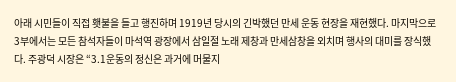아래 시민들이 직접 횃불을 들고 행진하며 1919년 당시의 긴박했던 만세 운동 현장을 재현했다. 마지막으로 3부에서는 모든 참석자들이 마석역 광장에서 삼일절 노래 제창과 만세삼창을 외치며 행사의 대미를 장식했다. 주광덕 시장은 “3.1운동의 정신은 과거에 머물지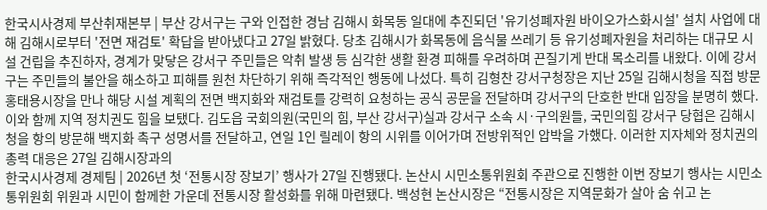한국시사경제 부산취재본부 | 부산 강서구는 구와 인접한 경남 김해시 화목동 일대에 추진되던 '유기성폐자원 바이오가스화시설' 설치 사업에 대해 김해시로부터 '전면 재검토' 확답을 받아냈다고 27일 밝혔다. 당초 김해시가 화목동에 음식물 쓰레기 등 유기성폐자원을 처리하는 대규모 시설 건립을 추진하자, 경계가 맞닿은 강서구 주민들은 악취 발생 등 심각한 생활 환경 피해를 우려하며 끈질기게 반대 목소리를 내왔다. 이에 강서구는 주민들의 불안을 해소하고 피해를 원천 차단하기 위해 즉각적인 행동에 나섰다. 특히 김형찬 강서구청장은 지난 25일 김해시청을 직접 방문 홍태용시장을 만나 해당 시설 계획의 전면 백지화와 재검토를 강력히 요청하는 공식 공문을 전달하며 강서구의 단호한 반대 입장을 분명히 했다. 이와 함께 지역 정치권도 힘을 보탰다. 김도읍 국회의원(국민의 힘, 부산 강서구)실과 강서구 소속 시·구의원들, 국민의힘 강서구 당협은 김해시청을 항의 방문해 백지화 촉구 성명서를 전달하고, 연일 1인 릴레이 항의 시위를 이어가며 전방위적인 압박을 가했다. 이러한 지자체와 정치권의 총력 대응은 27일 김해시장과의
한국시사경제 경제팀 | 2026년 첫 ‘전통시장 장보기’ 행사가 27일 진행됐다. 논산시 시민소통위원회 주관으로 진행한 이번 장보기 행사는 시민소통위원회 위원과 시민이 함께한 가운데 전통시장 활성화를 위해 마련됐다. 백성현 논산시장은 “전통시장은 지역문화가 살아 숨 쉬고 논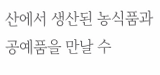산에서 생산된 농식품과 공예품을 만날 수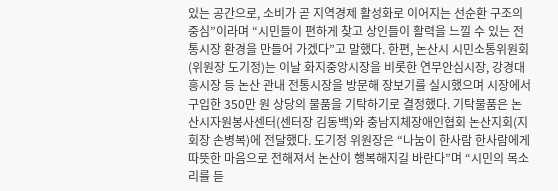있는 공간으로, 소비가 곧 지역경제 활성화로 이어지는 선순환 구조의 중심”이라며 “시민들이 편하게 찾고 상인들이 활력을 느낄 수 있는 전통시장 환경을 만들어 가겠다”고 말했다. 한편, 논산시 시민소통위원회(위원장 도기정)는 이날 화지중앙시장을 비롯한 연무안심시장, 강경대흥시장 등 논산 관내 전통시장을 방문해 장보기를 실시했으며 시장에서 구입한 350만 원 상당의 물품을 기탁하기로 결정했다. 기탁물품은 논산시자원봉사센터(센터장 김동백)와 충남지체장애인협회 논산지회(지회장 손병복)에 전달했다. 도기정 위원장은 “나눔이 한사람 한사람에게 따뜻한 마음으로 전해져서 논산이 행복해지길 바란다”며 “시민의 목소리를 듣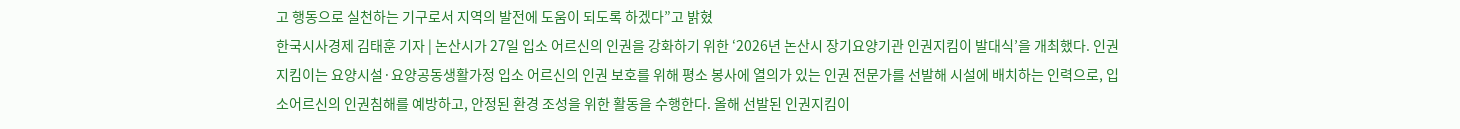고 행동으로 실천하는 기구로서 지역의 발전에 도움이 되도록 하겠다”고 밝혔
한국시사경제 김태훈 기자 | 논산시가 27일 입소 어르신의 인권을 강화하기 위한 ‘2026년 논산시 장기요양기관 인권지킴이 발대식’을 개최했다. 인권지킴이는 요양시설·요양공동생활가정 입소 어르신의 인권 보호를 위해 평소 봉사에 열의가 있는 인권 전문가를 선발해 시설에 배치하는 인력으로, 입소어르신의 인권침해를 예방하고, 안정된 환경 조성을 위한 활동을 수행한다. 올해 선발된 인권지킴이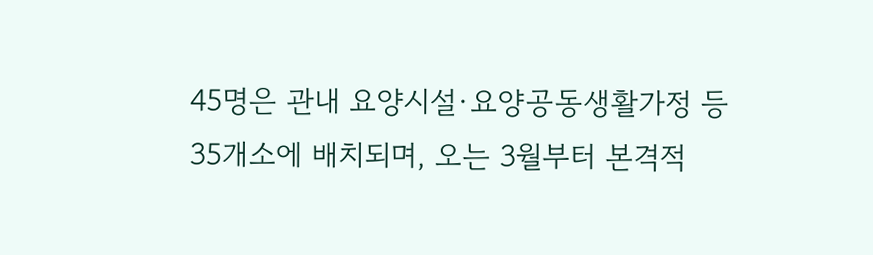45명은 관내 요양시설·요양공동생활가정 등 35개소에 배치되며, 오는 3월부터 본격적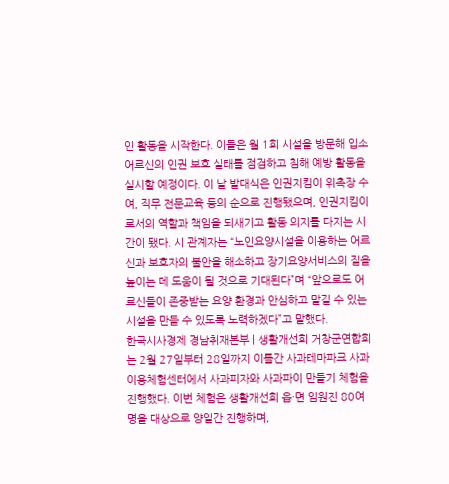인 활동을 시작한다. 이들은 월 1회 시설을 방문해 입소 어르신의 인권 보호 실태를 점검하고 침해 예방 활동을 실시할 예정이다. 이 날 발대식은 인권지킴이 위촉장 수여, 직무 전문교육 등의 순으로 진행됐으며, 인권지킴이로서의 역할과 책임을 되새기고 활동 의지를 다지는 시간이 됐다. 시 관계자는 “노인요양시설을 이용하는 어르신과 보호자의 불안을 해소하고 장기요양서비스의 질을 높이는 데 도움이 될 것으로 기대된다”며 “앞으로도 어르신들이 존중받는 요양 환경과 안심하고 맡길 수 있는 시설을 만들 수 있도록 노력하겠다”고 말했다.
한국시사경제 경남취재본부 | 생활개선회 거창군연합회는 2월 27일부터 28일까지 이틀간 사과테마파크 사과이용체험센터에서 사과피자와 사과파이 만들기 체험을 진행했다. 이번 체험은 생활개선회 읍·면 임원진 80여 명을 대상으로 양일간 진행하며,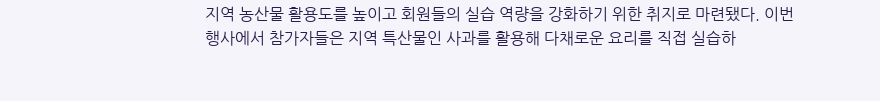지역 농산물 활용도를 높이고 회원들의 실습 역량을 강화하기 위한 취지로 마련됐다. 이번 행사에서 참가자들은 지역 특산물인 사과를 활용해 다채로운 요리를 직접 실습하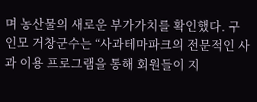며 농산물의 새로운 부가가치를 확인했다. 구인모 거창군수는 “사과테마파크의 전문적인 사과 이용 프로그램을 통해 회원들이 지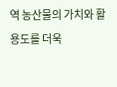역 농산물의 가치와 활용도를 더욱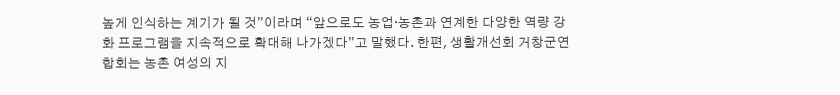높게 인식하는 계기가 될 것”이라며 “앞으로도 농업·농촌과 연계한 다양한 역량 강화 프로그램을 지속적으로 확대해 나가겠다”고 말했다. 한편, 생활개선회 거창군연합회는 농촌 여성의 지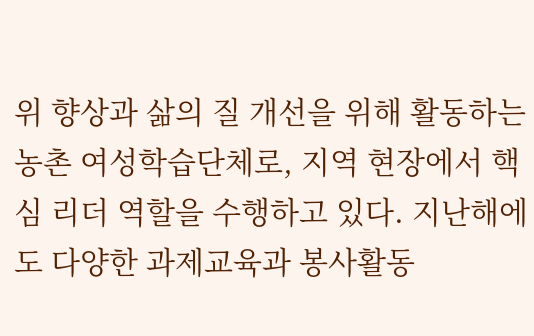위 향상과 삶의 질 개선을 위해 활동하는 농촌 여성학습단체로, 지역 현장에서 핵심 리더 역할을 수행하고 있다. 지난해에도 다양한 과제교육과 봉사활동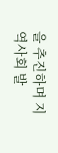을 추진하며 지역사회 발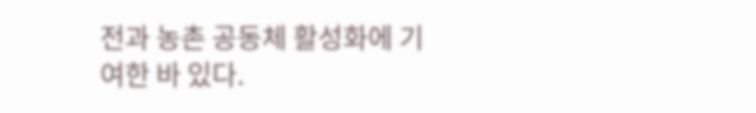전과 농촌 공동체 활성화에 기여한 바 있다.